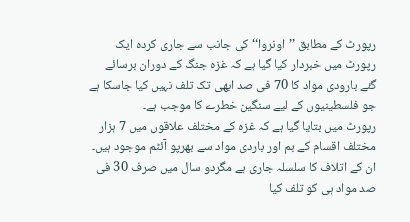رپورٹ کے مطابق ’’اونروا‘‘ کی جانب سے جاری کردہ ایک رپورٹ میں خبردار کیا گیا ہے کہ غزہ جنگ کے دوران برسائے گئے بارودی مواد کا 70 فی صد ابھی تک تلف نہیں کیا جاسکا ہے جو فلسطینیوں کے لیے سنگین خطرے کا موجب ہے۔
رپورٹ میں بتایا گیا ہے کہ غزہ کے مختلف علاقوں میں 7 ہزار مختلف اقسام کے بم اور باردی مواد سے بھرپو آئٹم موجود ہیں۔ ان کے اتلاف کا سلسلہ جاری ہے مگردو سال میں صرف 30 فی صد مواد ہی کو تلف کیا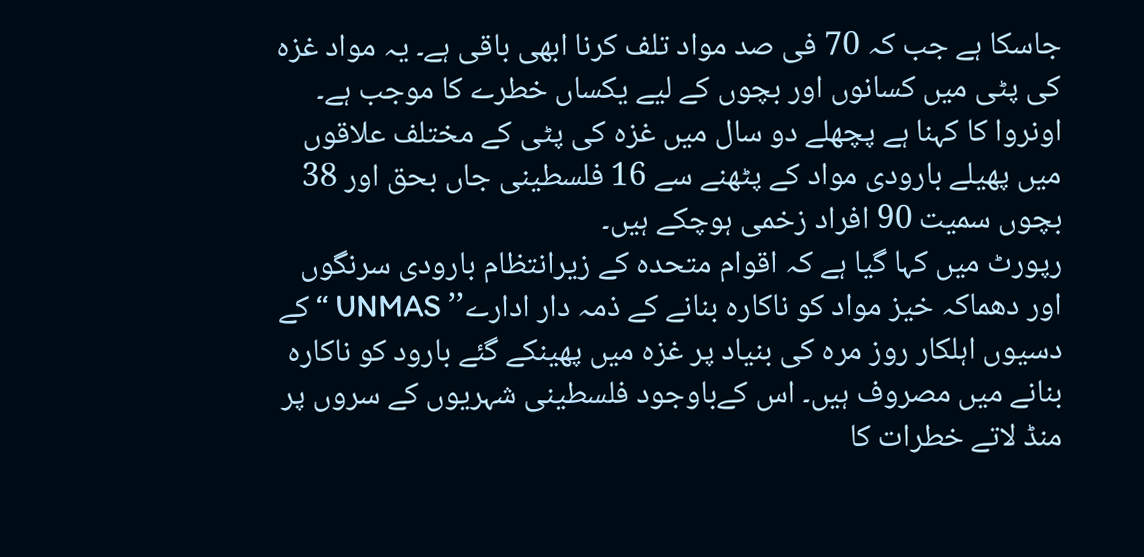جاسکا ہے جب کہ 70 فی صد مواد تلف کرنا ابھی باقی ہے۔ یہ مواد غزہ کی پٹی میں کسانوں اور بچوں کے لیے یکساں خطرے کا موجب ہے۔
اونروا کا کہنا ہے پچھلے دو سال میں غزہ کی پٹی کے مختلف علاقوں میں پھیلے بارودی مواد کے پٹھنے سے 16 فلسطینی جاں بحق اور 38 بچوں سمیت 90 افراد زخمی ہوچکے ہیں۔
رپورٹ میں کہا گیا ہے کہ اقوام متحدہ کے زیرانتظام بارودی سرنگوں اور دھماکہ خیز مواد کو ناکارہ بنانے کے ذمہ دار ادارے’’ UNMAS ‘‘ کے دسیوں اہلکار روز مرہ کی بنیاد پر غزہ میں پھینکے گئے بارود کو ناکارہ بنانے میں مصروف ہیں۔ اس کےباوجود فلسطینی شہریوں کے سروں پر منڈ لاتے خطرات کا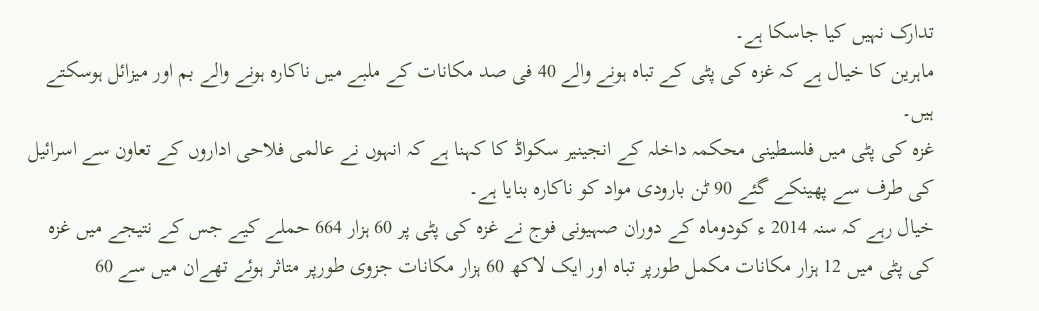تدارک نہیں کیا جاسکا ہے۔
ماہرین کا خیال ہے کہ غزہ کی پٹی کے تباہ ہونے والے 40 فی صد مکانات کے ملبے میں ناکارہ ہونے والے بم اور میزائل ہوسکتے ہیں۔
غزہ کی پٹی میں فلسطینی محکمہ داخلہ کے انجینیر سکواڈ کا کہنا ہے کہ انہوں نے عالمی فلاحی اداروں کے تعاون سے اسرائیل کی طرف سے پھینکے گئے 90 ٹن بارودی مواد کو ناکارہ بنایا ہے۔
خیال رہے کہ سنہ 2014 ء کودوماہ کے دوران صہیونی فوج نے غزہ کی پٹی پر 60 ہزار 664 حملے کیے جس کے نتیجے میں غزہ کی پٹی میں 12 ہزار مکانات مکمل طورپر تباہ اور ایک لاکھ 60 ہزار مکانات جزوی طورپر متاثر ہوئے تھےان میں سے 60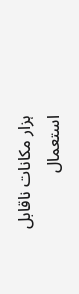ہزار مکانات ناقابل استعمال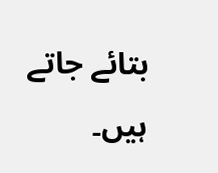بتائے جاتے ہیں۔